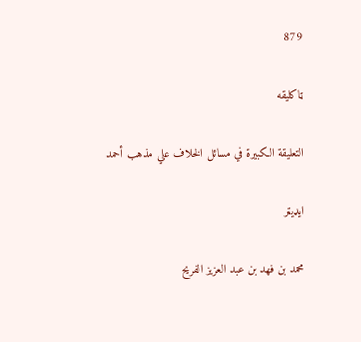879

ټاکلیقه

التعليقة الكبيرة في مسائل الخلاف علي مذهب أحمد

ایډیټر

محمد بن فهد بن عبد العزيز الفريح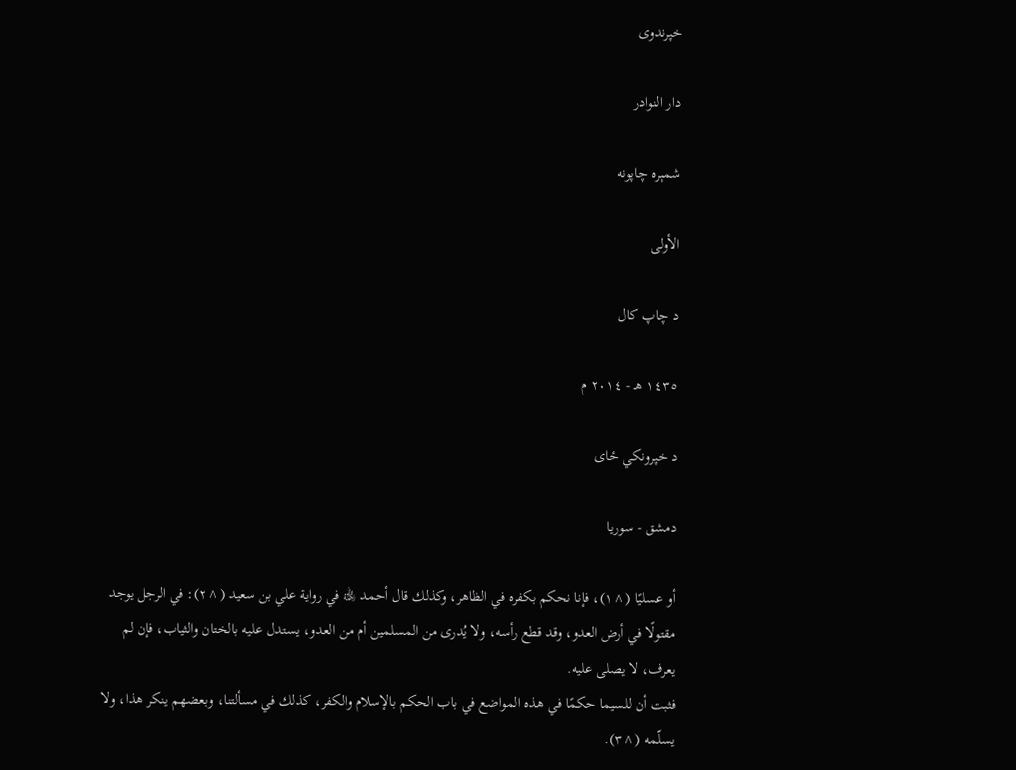خپرندوی

دار النوادر

شمېره چاپونه

الأولى

د چاپ کال

١٤٣٥ هـ - ٢٠١٤ م

د خپرونکي ځای

دمشق - سوريا

أو عسليًا (^١)، فإنا نحكم بكفره في الظاهر، وكذلك قال أحمد ﵀ في رواية علي بن سعيد (^٢): في الرجل يوجد مقتولًا في أرض العدو، وقد قطع رأسه، ولا يُدرى من المسلمين أم من العدو، يستدل عليه بالختان والثياب، فإن لم يعرف، لا يصلى عليه.
فثبت أن للسيما حكمًا في هذه المواضع في باب الحكم بالإسلام والكفر، كذلك في مسألتنا، وبعضهم ينكر هذا، ولا يسلّمه (^٣).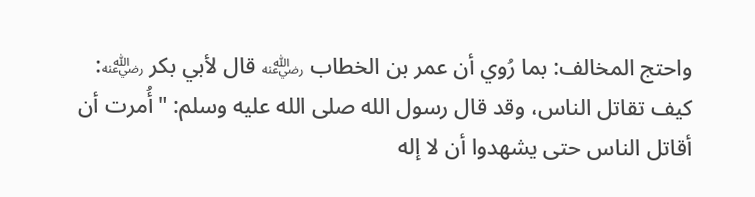واحتج المخالف: بما رُوي أن عمر بن الخطاب ﵁ قال لأبي بكر ﵁: كيف تقاتل الناس، وقد قال رسول الله صلى الله عليه وسلم: "أُمرت أن أقاتل الناس حتى يشهدوا أن لا إله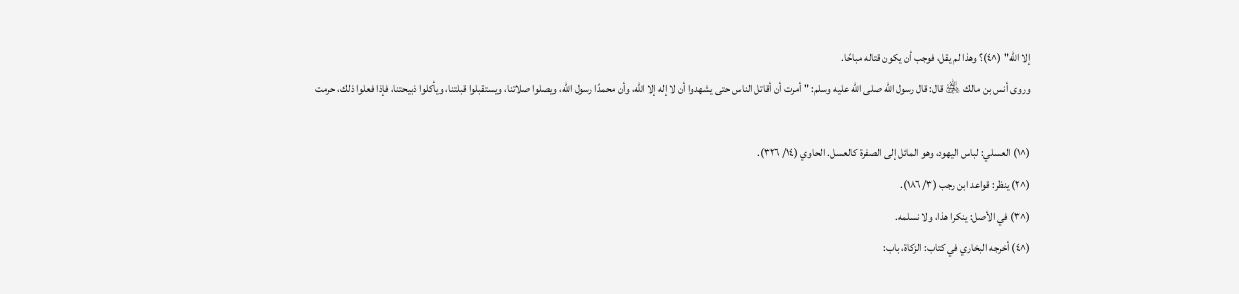إلا الله" (^٤)؟ وهذا لم يقل، فوجب أن يكون قتاله مباحًا.
وروى أنس بن مالك ﵁ قال: قال رسول الله صلى الله عليه وسلم: "أمرت أن أقاتل الناس حتى يشهدوا أن لا إله إلا الله، وأن محمدًا رسول الله، ويصلوا صلاتنا، ويستقبلوا قبلتنا، ويأكلوا ذبيحتنا، فإذا فعلوا ذلك، حرمت

(^١) العسلي: لباس اليهود، وهو المائل إلى الصفرة كالعسل. الحاوي (١٤/ ٣٢٦).
(^٢) ينظر: قواعد ابن رجب (٣/ ١٨٦).
(^٣) في الأصل: ينكرا هذا، ولا نسلمه.
(^٤) أخرجه البخاري في كتاب: الزكاة، باب: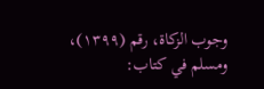وجوب الزكاة، رقم (١٣٩٩)، ومسلم في كتاب: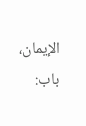الإيمان، باب: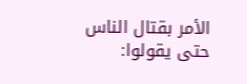الأمر بقتال الناس حتى يقولوا: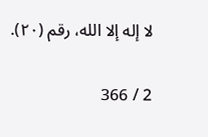لا إله إلا الله، رقم (٢٠).

2 / 366